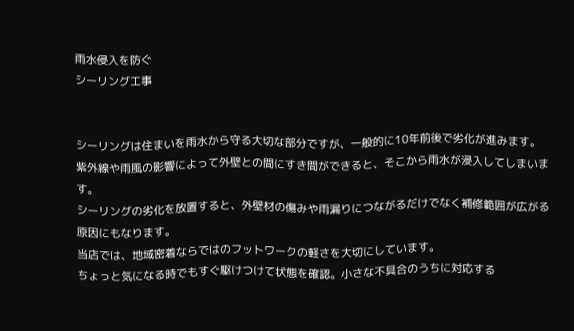雨水侵入を防ぐ
シーリング工事


シーリングは住まいを雨水から守る大切な部分ですが、一般的に10年前後で劣化が進みます。
紫外線や雨風の影響によって外壁との間にすき間ができると、そこから雨水が浸入してしまいます。
シーリングの劣化を放置すると、外壁材の傷みや雨漏りにつながるだけでなく補修範囲が広がる原因にもなります。
当店では、地域密着ならではのフットワークの軽さを大切にしています。
ちょっと気になる時でもすぐ駆けつけて状態を確認。小さな不具合のうちに対応する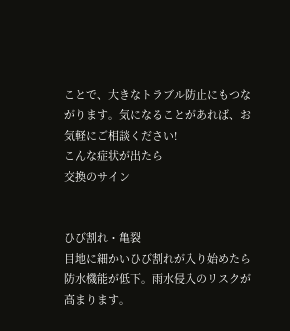ことで、大きなトラブル防止にもつながります。気になることがあれば、お気軽にご相談ください!
こんな症状が出たら
交換のサイン


ひび割れ・亀裂
目地に細かいひび割れが入り始めたら防水機能が低下。雨水侵入のリスクが高まります。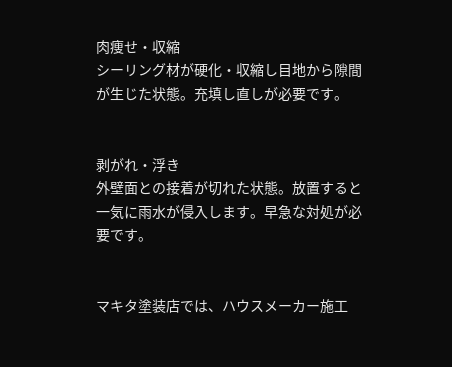肉痩せ・収縮
シーリング材が硬化・収縮し目地から隙間が生じた状態。充填し直しが必要です。


剥がれ・浮き
外壁面との接着が切れた状態。放置すると一気に雨水が侵入します。早急な対処が必要です。


マキタ塗装店では、ハウスメーカー施工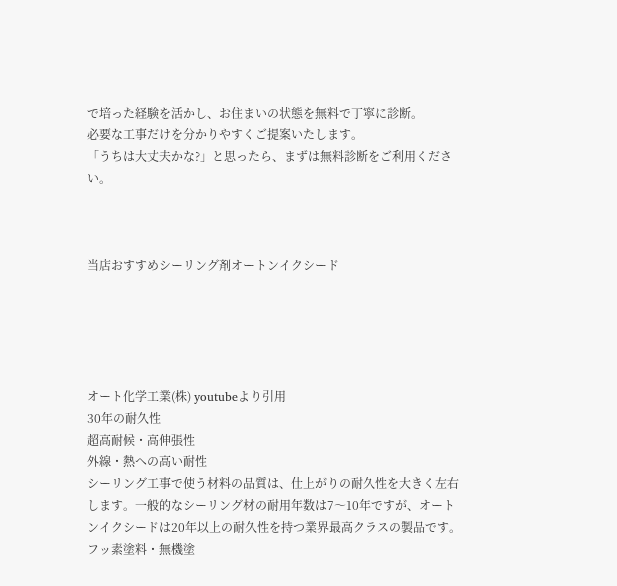で培った経験を活かし、お住まいの状態を無料で丁寧に診断。
必要な工事だけを分かりやすくご提案いたします。
「うちは大丈夫かな?」と思ったら、まずは無料診断をご利用ください。



当店おすすめシーリング剤オートンイクシード





オート化学工業(株) youtubeより引用
30年の耐久性
超高耐候・高伸張性
外線・熱への高い耐性
シーリング工事で使う材料の品質は、仕上がりの耐久性を大きく左右します。一般的なシーリング材の耐用年数は7〜10年ですが、オートンイクシードは20年以上の耐久性を持つ業界最高クラスの製品です。
フッ素塗料・無機塗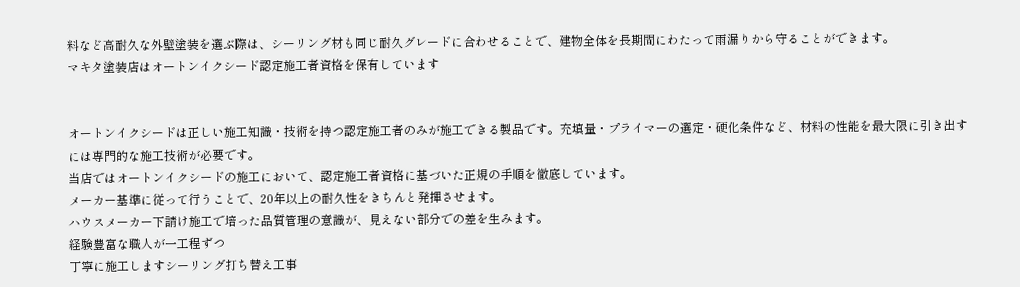料など高耐久な外壁塗装を選ぶ際は、シーリング材も同じ耐久グレードに合わせることで、建物全体を長期間にわたって雨漏りから守ることができます。
マキタ塗装店はオートンイクシード認定施工者資格を保有しています


オートンイクシードは正しい施工知識・技術を持つ認定施工者のみが施工できる製品です。充填量・プライマーの選定・硬化条件など、材料の性能を最大限に引き出すには専門的な施工技術が必要です。
当店ではオートンイクシードの施工において、認定施工者資格に基づいた正規の手順を徹底しています。
メーカー基準に従って行うことで、20年以上の耐久性をきちんと発揮させます。
ハウスメーカー下請け施工で培った品質管理の意識が、見えない部分での差を生みます。
経験豊富な職人が一工程ずつ
丁寧に施工しますシーリング打ち替え工事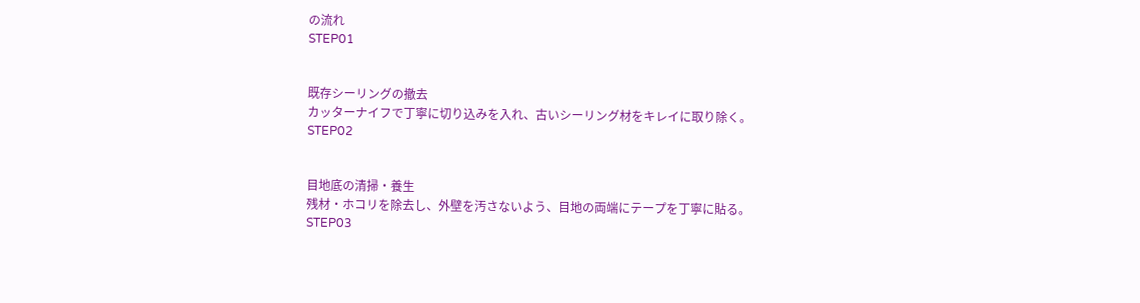の流れ
STEP01


既存シーリングの撤去
カッターナイフで丁寧に切り込みを入れ、古いシーリング材をキレイに取り除く。
STEP02


目地底の清掃・養生
残材・ホコリを除去し、外壁を汚さないよう、目地の両端にテープを丁寧に貼る。
STEP03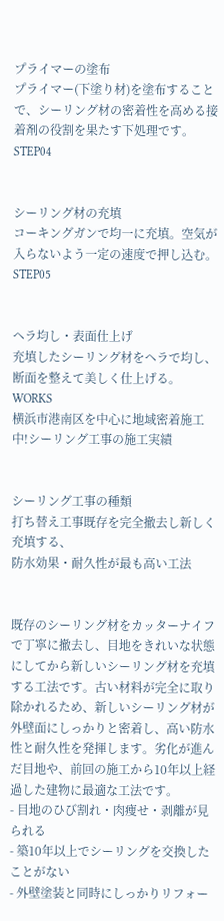プライマーの塗布
プライマー(下塗り材)を塗布することで、シーリング材の密着性を高める接着剤の役割を果たす下処理です。
STEP04


シーリング材の充填
コーキングガンで均一に充填。空気が入らないよう一定の速度で押し込む。
STEP05


ヘラ均し・表面仕上げ
充填したシーリング材をヘラで均し、断面を整えて美しく仕上げる。
WORKS
横浜市港南区を中心に地域密着施工中!シーリング工事の施工実績


シーリング工事の種類
打ち替え工事既存を完全撤去し新しく充填する、
防水効果・耐久性が最も高い工法


既存のシーリング材をカッターナイフで丁寧に撤去し、目地をきれいな状態にしてから新しいシーリング材を充填する工法です。古い材料が完全に取り除かれるため、新しいシーリング材が外壁面にしっかりと密着し、高い防水性と耐久性を発揮します。劣化が進んだ目地や、前回の施工から10年以上経過した建物に最適な工法です。
- 目地のひび割れ・肉痩せ・剥離が見られる
- 築10年以上でシーリングを交換したことがない
- 外壁塗装と同時にしっかりリフォー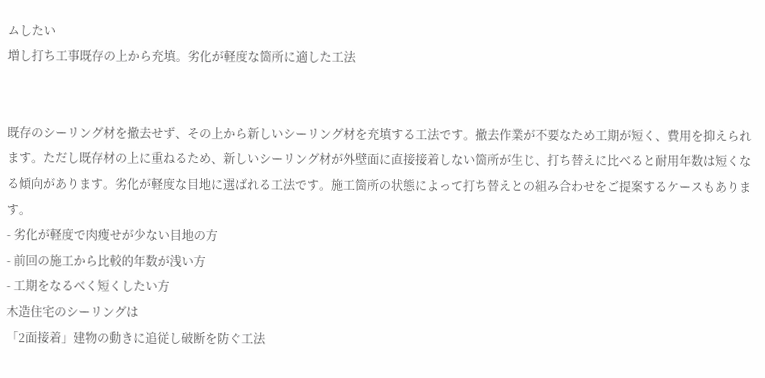ムしたい
増し打ち工事既存の上から充填。劣化が軽度な箇所に適した工法


既存のシーリング材を撤去せず、その上から新しいシーリング材を充填する工法です。撤去作業が不要なため工期が短く、費用を抑えられます。ただし既存材の上に重ねるため、新しいシーリング材が外壁面に直接接着しない箇所が生じ、打ち替えに比べると耐用年数は短くなる傾向があります。劣化が軽度な目地に選ばれる工法です。施工箇所の状態によって打ち替えとの組み合わせをご提案するケースもあります。
- 劣化が軽度で肉痩せが少ない目地の方
- 前回の施工から比較的年数が浅い方
- 工期をなるべく短くしたい方
木造住宅のシーリングは
「2面接着」建物の動きに追従し破断を防ぐ工法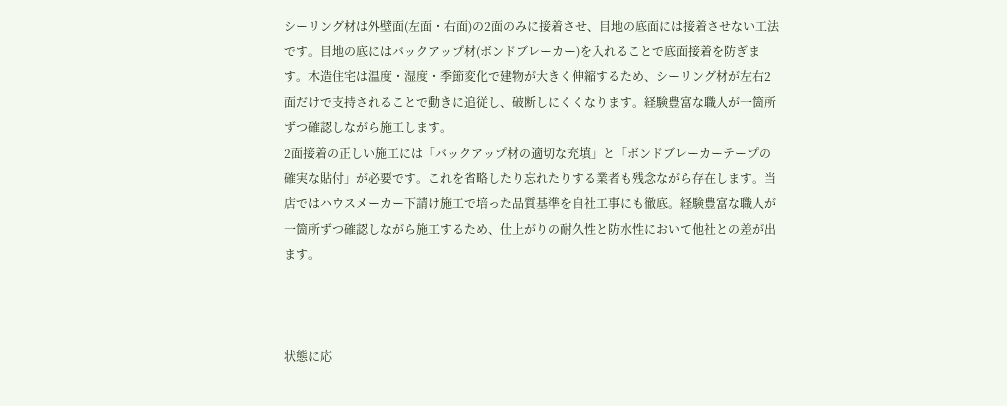シーリング材は外壁面(左面・右面)の2面のみに接着させ、目地の底面には接着させない工法です。目地の底にはバックアップ材(ボンドブレーカー)を入れることで底面接着を防ぎます。木造住宅は温度・湿度・季節変化で建物が大きく伸縮するため、シーリング材が左右2面だけで支持されることで動きに追従し、破断しにくくなります。経験豊富な職人が一箇所ずつ確認しながら施工します。
2面接着の正しい施工には「バックアップ材の適切な充填」と「ボンドブレーカーテープの確実な貼付」が必要です。これを省略したり忘れたりする業者も残念ながら存在します。当店ではハウスメーカー下請け施工で培った品質基準を自社工事にも徹底。経験豊富な職人が一箇所ずつ確認しながら施工するため、仕上がりの耐久性と防水性において他社との差が出ます。



状態に応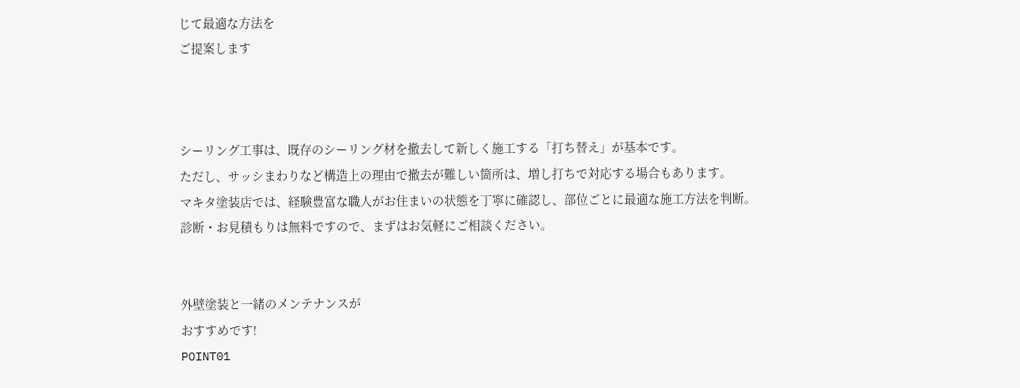じて最適な方法を
ご提案します



シーリング工事は、既存のシーリング材を撤去して新しく施工する「打ち替え」が基本です。
ただし、サッシまわりなど構造上の理由で撤去が難しい箇所は、増し打ちで対応する場合もあります。
マキタ塗装店では、経験豊富な職人がお住まいの状態を丁寧に確認し、部位ごとに最適な施工方法を判断。
診断・お見積もりは無料ですので、まずはお気軽にご相談ください。


外壁塗装と一緒のメンテナンスが
おすすめです!
POINT01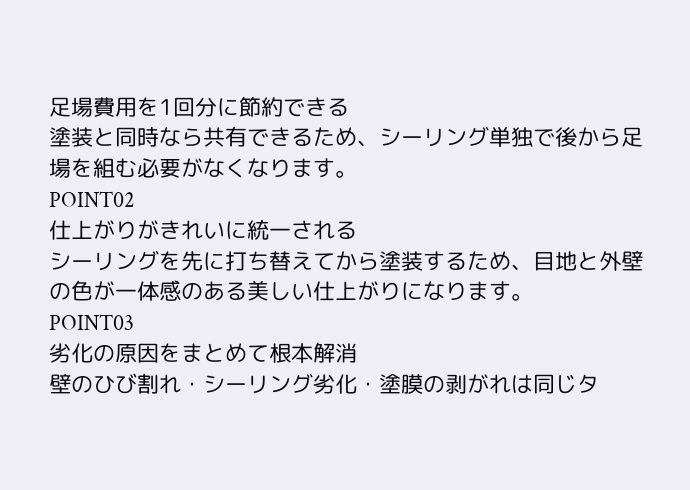足場費用を1回分に節約できる
塗装と同時なら共有できるため、シーリング単独で後から足場を組む必要がなくなります。
POINT02
仕上がりがきれいに統一される
シーリングを先に打ち替えてから塗装するため、目地と外壁の色が一体感のある美しい仕上がりになります。
POINT03
劣化の原因をまとめて根本解消
壁のひび割れ・シーリング劣化・塗膜の剥がれは同じタ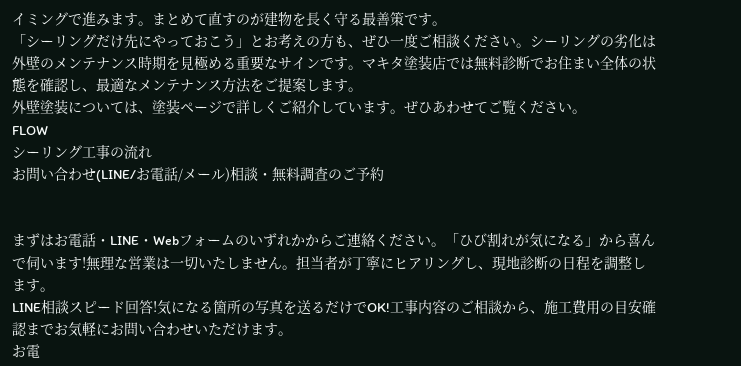イミングで進みます。まとめて直すのが建物を長く守る最善策です。
「シーリングだけ先にやっておこう」とお考えの方も、ぜひ一度ご相談ください。シーリングの劣化は外壁のメンテナンス時期を見極める重要なサインです。マキタ塗装店では無料診断でお住まい全体の状態を確認し、最適なメンテナンス方法をご提案します。
外壁塗装については、塗装ページで詳しくご紹介しています。ぜひあわせてご覧ください。
FLOW
シーリング工事の流れ
お問い合わせ(LINE/お電話/メール)相談・無料調査のご予約


まずはお電話・LINE・Webフォームのいずれかからご連絡ください。「ひび割れが気になる」から喜んで伺います!無理な営業は一切いたしません。担当者が丁寧にヒアリングし、現地診断の日程を調整します。
LINE相談スピード回答!気になる箇所の写真を送るだけでOK!工事内容のご相談から、施工費用の目安確認までお気軽にお問い合わせいただけます。
お電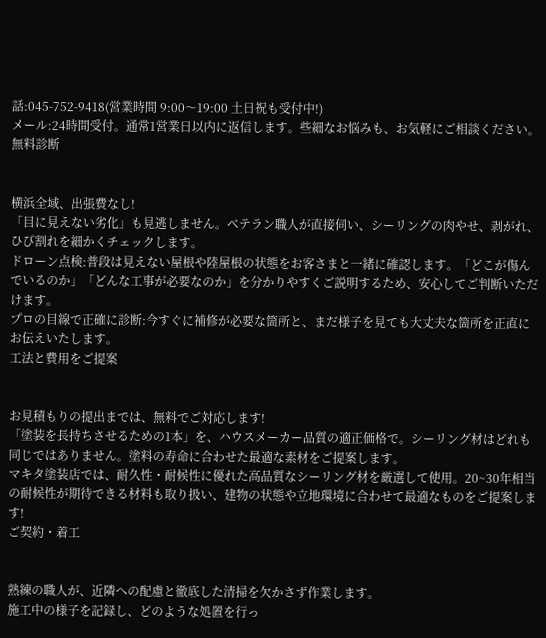話:045-752-9418(営業時間 9:00〜19:00 土日祝も受付中!)
メール:24時間受付。通常1営業日以内に返信します。些細なお悩みも、お気軽にご相談ください。
無料診断


横浜全域、出張費なし!
「目に見えない劣化」も見逃しません。ベテラン職人が直接伺い、シーリングの肉やせ、剥がれ、ひび割れを細かくチェックします。
ドローン点検:普段は見えない屋根や陸屋根の状態をお客さまと一緒に確認します。「どこが傷んでいるのか」「どんな工事が必要なのか」を分かりやすくご説明するため、安心してご判断いただけます。
プロの目線で正確に診断:今すぐに補修が必要な箇所と、まだ様子を見ても大丈夫な箇所を正直にお伝えいたします。
工法と費用をご提案


お見積もりの提出までは、無料でご対応します!
「塗装を長持ちさせるための1本」を、ハウスメーカー品質の適正価格で。シーリング材はどれも同じではありません。塗料の寿命に合わせた最適な素材をご提案します。
マキタ塗装店では、耐久性・耐候性に優れた高品質なシーリング材を厳選して使用。20~30年相当の耐候性が期待できる材料も取り扱い、建物の状態や立地環境に合わせて最適なものをご提案します!
ご契約・着工


熟練の職人が、近隣への配慮と徹底した清掃を欠かさず作業します。
施工中の様子を記録し、どのような処置を行っ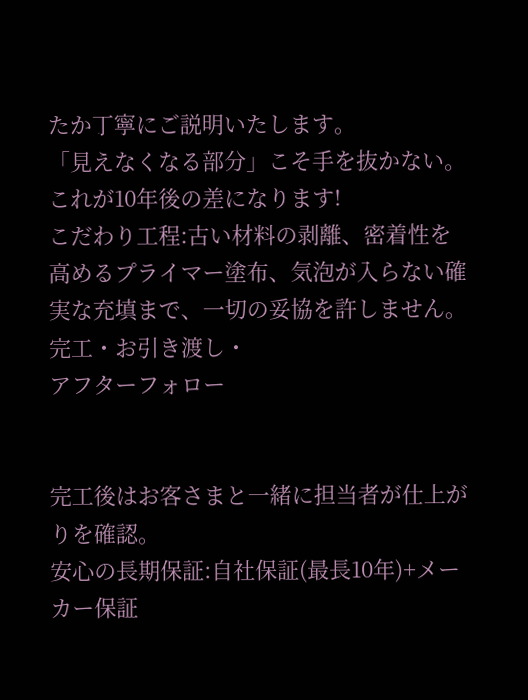たか丁寧にご説明いたします。
「見えなくなる部分」こそ手を抜かない。これが10年後の差になります!
こだわり工程:古い材料の剥離、密着性を高めるプライマー塗布、気泡が入らない確実な充填まで、一切の妥協を許しません。
完工・お引き渡し・
アフターフォロー


完工後はお客さまと一緒に担当者が仕上がりを確認。
安心の長期保証:自社保証(最長10年)+メーカー保証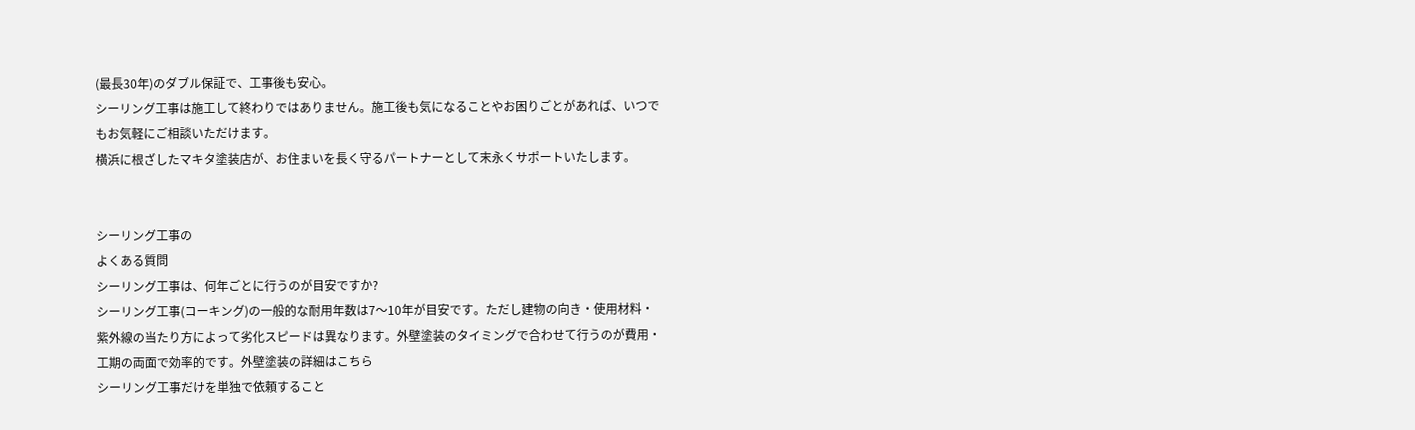(最長30年)のダブル保証で、工事後も安心。
シーリング工事は施工して終わりではありません。施工後も気になることやお困りごとがあれば、いつでもお気軽にご相談いただけます。
横浜に根ざしたマキタ塗装店が、お住まいを長く守るパートナーとして末永くサポートいたします。


シーリング工事の
よくある質問
シーリング工事は、何年ごとに行うのが目安ですか?
シーリング工事(コーキング)の一般的な耐用年数は7〜10年が目安です。ただし建物の向き・使用材料・紫外線の当たり方によって劣化スピードは異なります。外壁塗装のタイミングで合わせて行うのが費用・工期の両面で効率的です。外壁塗装の詳細はこちら
シーリング工事だけを単独で依頼すること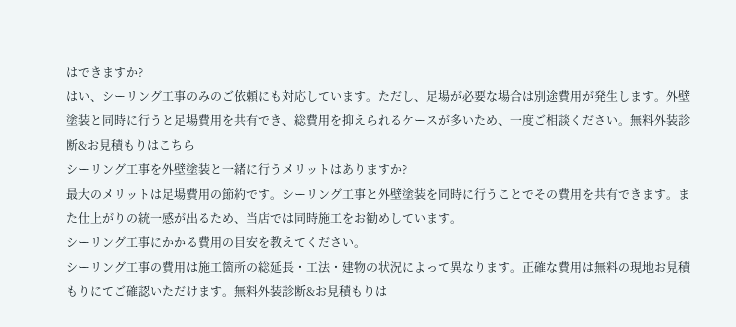はできますか?
はい、シーリング工事のみのご依頼にも対応しています。ただし、足場が必要な場合は別途費用が発生します。外壁塗装と同時に行うと足場費用を共有でき、総費用を抑えられるケースが多いため、一度ご相談ください。無料外装診断&お見積もりはこちら
シーリング工事を外壁塗装と一緒に行うメリットはありますか?
最大のメリットは足場費用の節約です。シーリング工事と外壁塗装を同時に行うことでその費用を共有できます。また仕上がりの統一感が出るため、当店では同時施工をお勧めしています。
シーリング工事にかかる費用の目安を教えてください。
シーリング工事の費用は施工箇所の総延長・工法・建物の状況によって異なります。正確な費用は無料の現地お見積もりにてご確認いただけます。無料外装診断&お見積もりは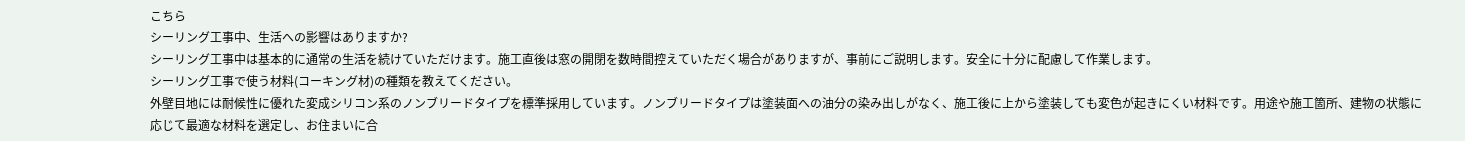こちら
シーリング工事中、生活への影響はありますか?
シーリング工事中は基本的に通常の生活を続けていただけます。施工直後は窓の開閉を数時間控えていただく場合がありますが、事前にご説明します。安全に十分に配慮して作業します。
シーリング工事で使う材料(コーキング材)の種類を教えてください。
外壁目地には耐候性に優れた変成シリコン系のノンブリードタイプを標準採用しています。ノンブリードタイプは塗装面への油分の染み出しがなく、施工後に上から塗装しても変色が起きにくい材料です。用途や施工箇所、建物の状態に応じて最適な材料を選定し、お住まいに合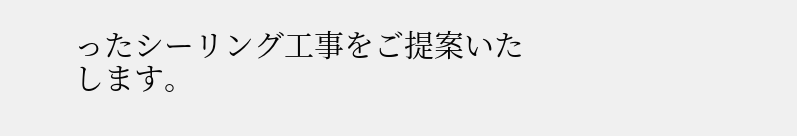ったシーリング工事をご提案いたします。